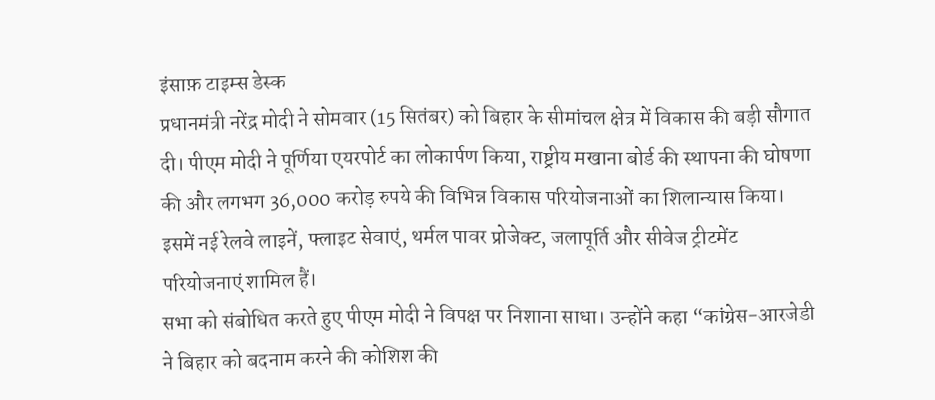इंसाफ़ टाइम्स डेस्क
प्रधानमंत्री नरेंद्र मोदी ने सोमवार (15 सितंबर) को बिहार के सीमांचल क्षेत्र में विकास की बड़ी सौगात दी। पीएम मोदी ने पूर्णिया एयरपोर्ट का लोकार्पण किया, राष्ट्रीय मखाना बोर्ड की स्थापना की घोषणा की और लगभग 36,000 करोड़ रुपये की विभिन्न विकास परियोजनाओं का शिलान्यास किया। इसमें नई रेलवे लाइनें, फ्लाइट सेवाएं, थर्मल पावर प्रोजेक्ट, जलापूर्ति और सीवेज ट्रीटमेंट परियोजनाएं शामिल हैं।
सभा को संबोधित करते हुए पीएम मोदी ने विपक्ष पर निशाना साधा। उन्होंने कहा “कांग्रेस-आरजेडी ने बिहार को बदनाम करने की कोशिश की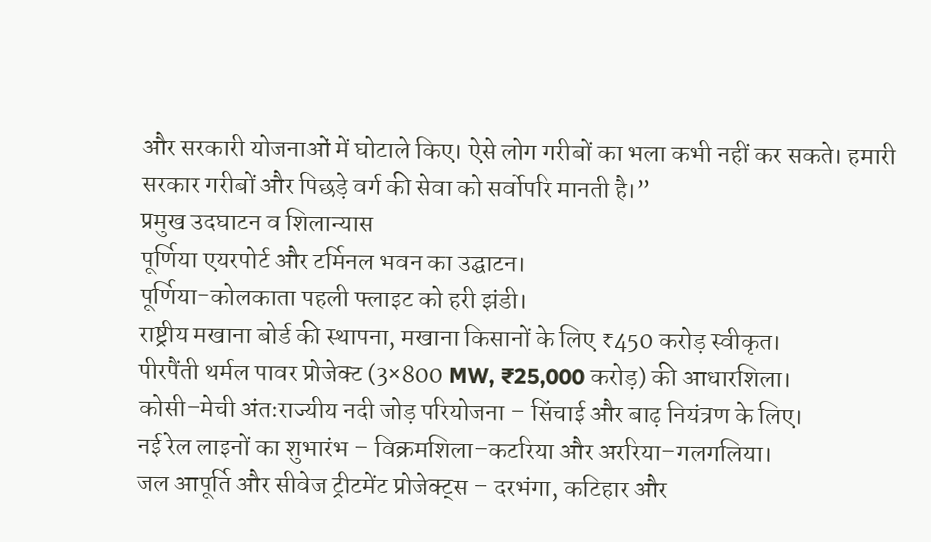और सरकारी योजनाओं में घोटाले किए। ऐसे लोग गरीबों का भला कभी नहीं कर सकते। हमारी सरकार गरीबों और पिछड़े वर्ग की सेवा को सर्वोपरि मानती है।”
प्रमुख उदघाटन व शिलान्यास
पूर्णिया एयरपोर्ट और टर्मिनल भवन का उद्घाटन।
पूर्णिया-कोलकाता पहली फ्लाइट को हरी झंडी।
राष्ट्रीय मखाना बोर्ड की स्थापना, मखाना किसानों के लिए ₹450 करोड़ स्वीकृत।
पीरपैंती थर्मल पावर प्रोजेक्ट (3×800 MW, ₹25,000 करोड़) की आधारशिला।
कोसी–मेची अंतःराज्यीय नदी जोड़ परियोजना – सिंचाई और बाढ़ नियंत्रण के लिए।
नई रेल लाइनों का शुभारंभ – विक्रमशिला–कटरिया और अररिया–गलगलिया।
जल आपूर्ति और सीवेज ट्रीटमेंट प्रोजेक्ट्स – दरभंगा, कटिहार और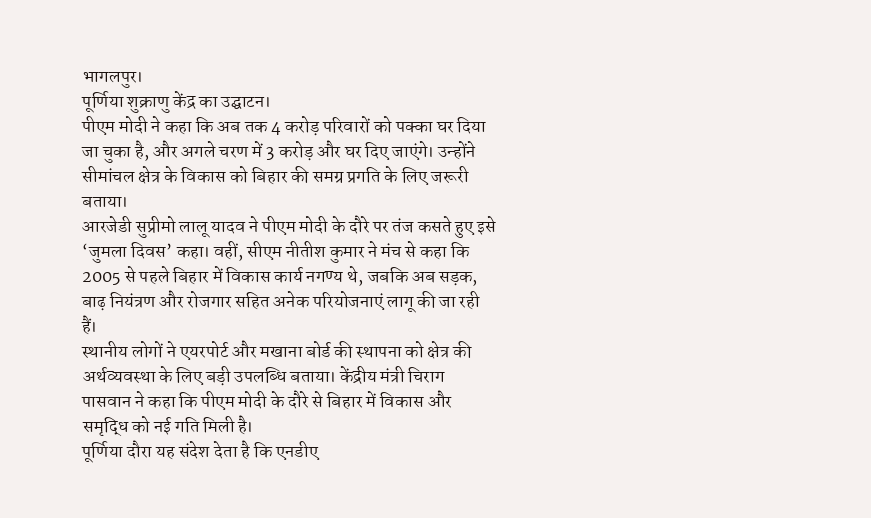भागलपुर।
पूर्णिया शुक्राणु केंद्र का उद्घाटन।
पीएम मोदी ने कहा कि अब तक 4 करोड़ परिवारों को पक्का घर दिया जा चुका है, और अगले चरण में 3 करोड़ और घर दिए जाएंगे। उन्होंने सीमांचल क्षेत्र के विकास को बिहार की समग्र प्रगति के लिए जरूरी बताया।
आरजेडी सुप्रीमो लालू यादव ने पीएम मोदी के दौरे पर तंज कसते हुए इसे ‘जुमला दिवस’ कहा। वहीं, सीएम नीतीश कुमार ने मंच से कहा कि 2005 से पहले बिहार में विकास कार्य नगण्य थे, जबकि अब सड़क, बाढ़ नियंत्रण और रोजगार सहित अनेक परियोजनाएं लागू की जा रही हैं।
स्थानीय लोगों ने एयरपोर्ट और मखाना बोर्ड की स्थापना को क्षेत्र की अर्थव्यवस्था के लिए बड़ी उपलब्धि बताया। केंद्रीय मंत्री चिराग पासवान ने कहा कि पीएम मोदी के दौरे से बिहार में विकास और समृद्धि को नई गति मिली है।
पूर्णिया दौरा यह संदेश देता है कि एनडीए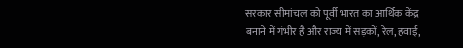सरकार सीमांचल को पूर्वी भारत का आर्थिक केंद्र बनाने में गंभीर है और राज्य में सड़कों, रेल, हवाई,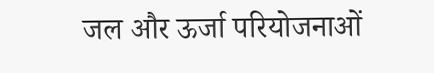जल और ऊर्जा परियोजनाओं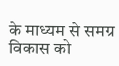के माध्यम से समग्र विकास को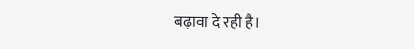बढ़ावा दे रही है।